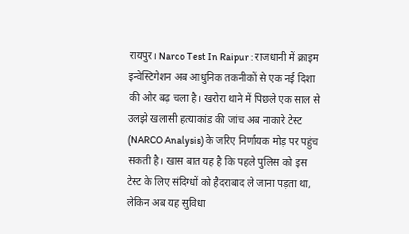रायपुर। Narco Test In Raipur : राजधानी में क्राइम इन्वेस्टिगेशन अब आधुनिक तकनीकों से एक नई दिशा की ओर बढ़ चला है। खरोरा थाने में पिछले एक साल से उलझे खलासी हत्याकांड की जांच अब नाकारे टेस्ट (NARCO Analysis) के जरिए निर्णायक मोड़ पर पहुंच सकती है। खास बात यह है कि पहले पुलिस को इस टेस्ट के लिए संदिग्धों को हैदराबाद ले जाना पड़ता था, लेकिन अब यह सुविधा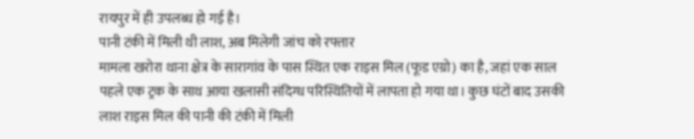रायपुर में ही उपलब्ध हो गई है।
पानी टंकी में मिली थी लाश, अब मिलेगी जांच को रफ्तार
मामला खरोरा थाना क्षेत्र के सारागांव के पास स्थित एक राइस मिल (फूड एग्रो) का है, जहां एक साल पहले एक ट्रक के साथ आया खलासी संदिग्ध परिस्थितियों में लापता हो गया था। कुछ घंटों बाद उसकी लाश राइस मिल की पानी की टंकी में मिली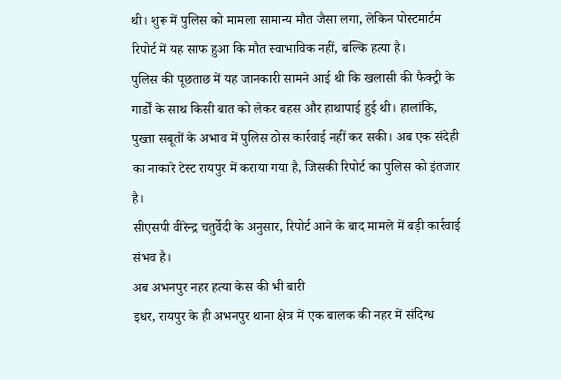थी। शुरू में पुलिस को मामला सामान्य मौत जैसा लगा, लेकिन पोस्टमार्टम रिपोर्ट में यह साफ हुआ कि मौत स्वाभाविक नहीं, बल्कि हत्या है।
पुलिस की पूछताछ में यह जानकारी सामने आई थी कि खलासी की फैक्ट्री के गार्डों के साथ किसी बात को लेकर बहस और हाथापाई हुई थी। हालांकि, पुख्ता सबूतों के अभाव में पुलिस ठोस कार्रवाई नहीं कर सकी। अब एक संदेही का नाकारे टेस्ट रायपुर में कराया गया है, जिसकी रिपोर्ट का पुलिस को इंतजार है।
सीएसपी वीरेन्द्र चतुर्वेदी के अनुसार, रिपोर्ट आने के बाद मामले में बड़ी कार्रवाई संभव है।
अब अभनपुर नहर हत्या केस की भी बारी
इधर, रायपुर के ही अभनपुर थाना क्षेत्र में एक बालक की नहर में संदिग्ध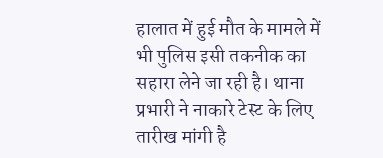हालात में हुई मौत के मामले में भी पुलिस इसी तकनीक का सहारा लेने जा रही है। थाना प्रभारी ने नाकारे टेस्ट के लिए तारीख मांगी है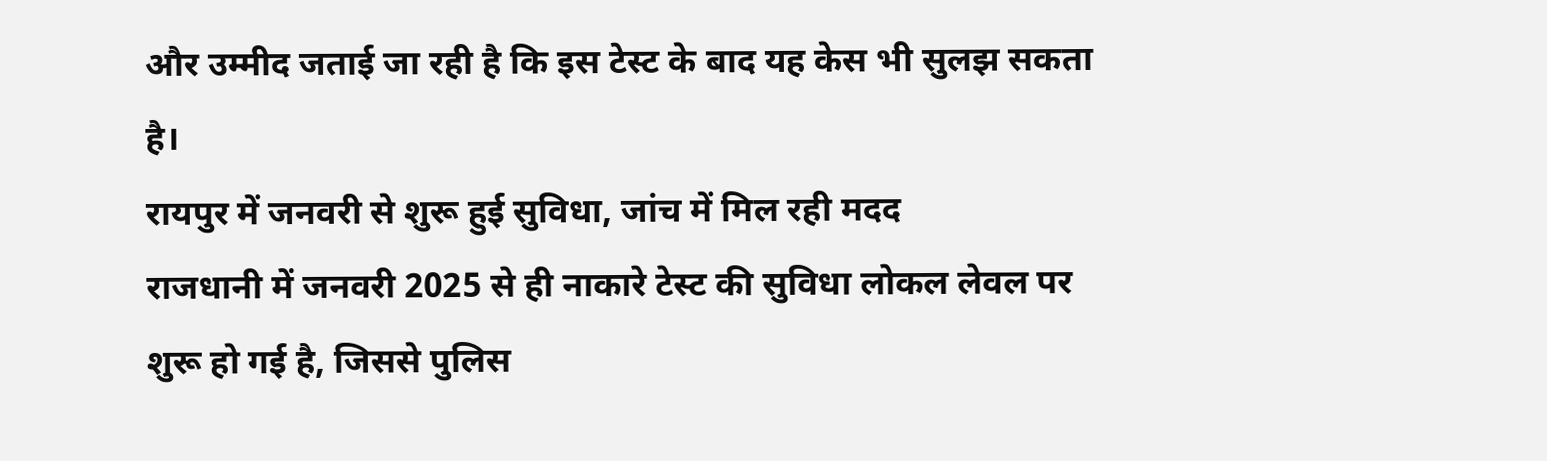और उम्मीद जताई जा रही है कि इस टेस्ट के बाद यह केस भी सुलझ सकता है।
रायपुर में जनवरी से शुरू हुई सुविधा, जांच में मिल रही मदद
राजधानी में जनवरी 2025 से ही नाकारे टेस्ट की सुविधा लोकल लेवल पर शुरू हो गई है, जिससे पुलिस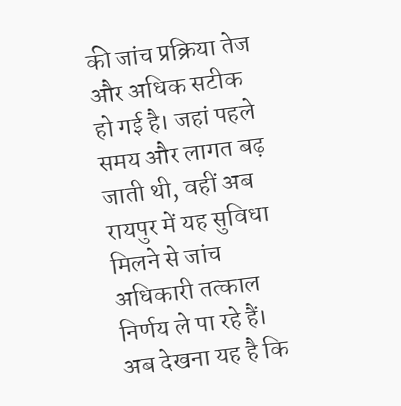की जांच प्रक्रिया तेज और अधिक सटीक हो गई है। जहां पहले समय और लागत बढ़ जाती थी, वहीं अब रायपुर में यह सुविधा मिलने से जांच अधिकारी तत्काल निर्णय ले पा रहे हैं।
अब देखना यह है कि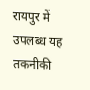रायपुर में उपलब्ध यह तकनीकी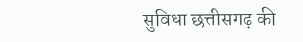सुविधा छत्तीसगढ़ की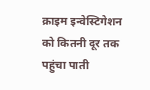क्राइम इन्वेस्टिगेशन को कितनी दूर तक पहुंचा पाती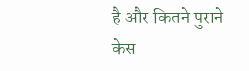है और कितने पुराने केस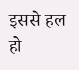इससे हल हो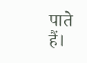पाते हैं।